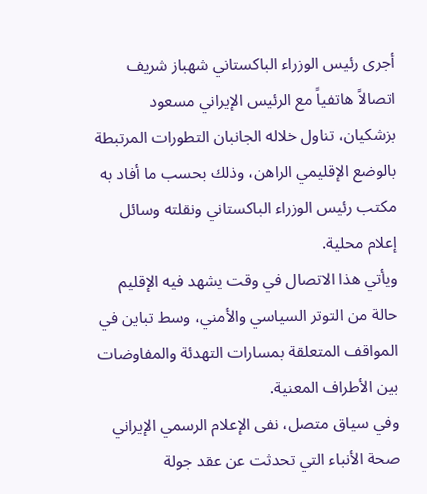أجرى رئيس الوزراء الباكستاني شهباز شريف اتصالاً هاتفياً مع الرئيس الإيراني مسعود بزشكيان، تناول خلاله الجانبان التطورات المرتبطة بالوضع الإقليمي الراهن، وذلك بحسب ما أفاد به مكتب رئيس الوزراء الباكستاني ونقلته وسائل إعلام محلية.
ويأتي هذا الاتصال في وقت يشهد فيه الإقليم حالة من التوتر السياسي والأمني، وسط تباين في المواقف المتعلقة بمسارات التهدئة والمفاوضات بين الأطراف المعنية.
وفي سياق متصل، نفى الإعلام الرسمي الإيراني صحة الأنباء التي تحدثت عن عقد جولة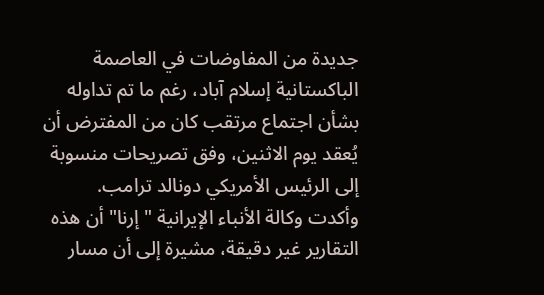جديدة من المفاوضات في العاصمة الباكستانية إسلام آباد، رغم ما تم تداوله بشأن اجتماع مرتقب كان من المفترض أن يُعقد يوم الاثنين، وفق تصريحات منسوبة إلى الرئيس الأمريكي دونالد ترامب.
وأكدت وكالة الأنباء الإيرانية "إرنا" أن هذه التقارير غير دقيقة، مشيرة إلى أن مسار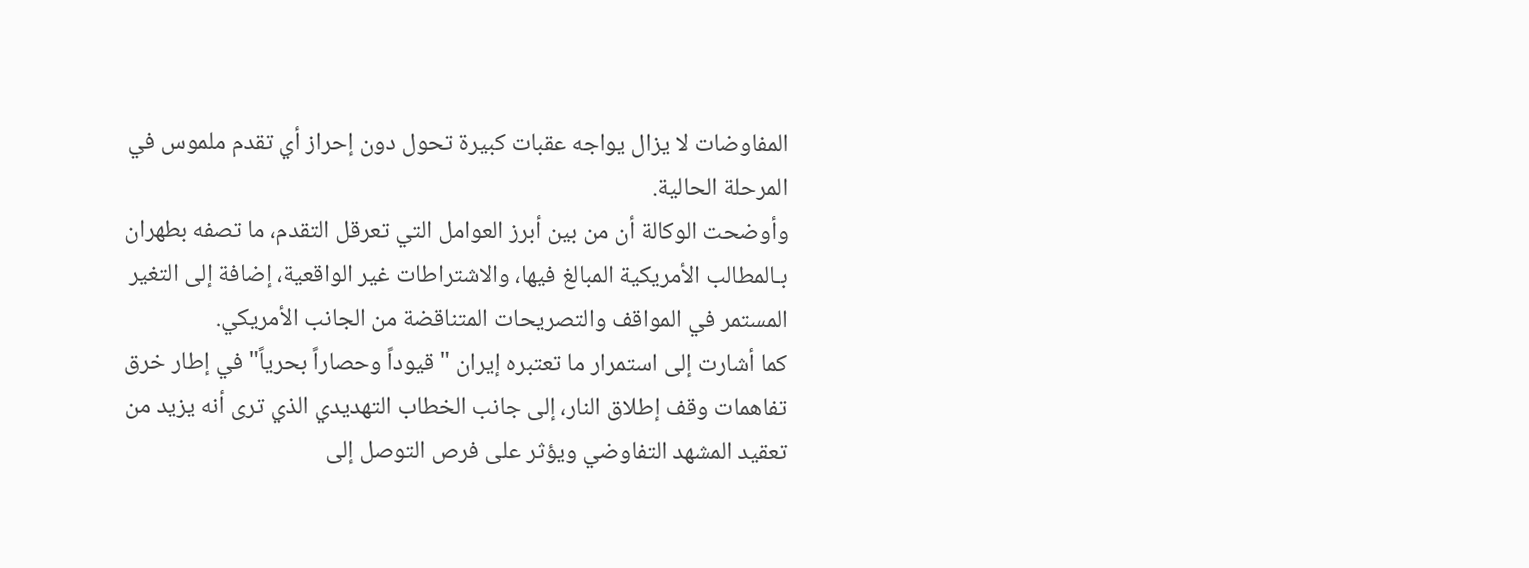المفاوضات لا يزال يواجه عقبات كبيرة تحول دون إحراز أي تقدم ملموس في المرحلة الحالية.
وأوضحت الوكالة أن من بين أبرز العوامل التي تعرقل التقدم، ما تصفه بطهران بـالمطالب الأمريكية المبالغ فيها، والاشتراطات غير الواقعية، إضافة إلى التغير المستمر في المواقف والتصريحات المتناقضة من الجانب الأمريكي.
كما أشارت إلى استمرار ما تعتبره إيران "قيوداً وحصاراً بحرياً" في إطار خرق تفاهمات وقف إطلاق النار، إلى جانب الخطاب التهديدي الذي ترى أنه يزيد من تعقيد المشهد التفاوضي ويؤثر على فرص التوصل إلى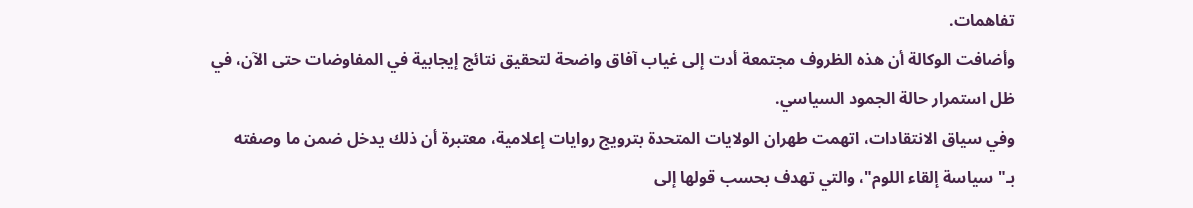تفاهمات.
وأضافت الوكالة أن هذه الظروف مجتمعة أدت إلى غياب آفاق واضحة لتحقيق نتائج إيجابية في المفاوضات حتى الآن، في ظل استمرار حالة الجمود السياسي.
وفي سياق الانتقادات، اتهمت طهران الولايات المتحدة بترويج روايات إعلامية، معتبرة أن ذلك يدخل ضمن ما وصفته بـ"سياسة إلقاء اللوم"، والتي تهدف بحسب قولها إلى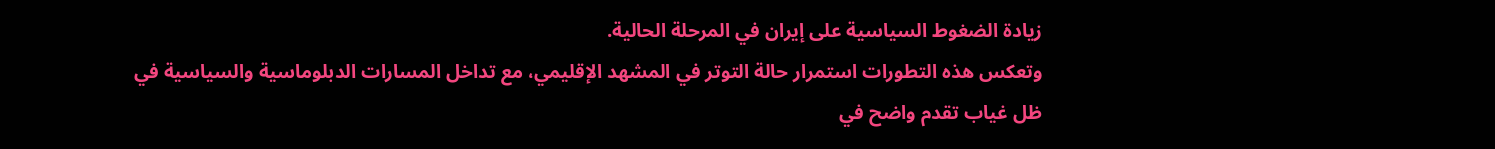زيادة الضغوط السياسية على إيران في المرحلة الحالية.
وتعكس هذه التطورات استمرار حالة التوتر في المشهد الإقليمي، مع تداخل المسارات الدبلوماسية والسياسية في ظل غياب تقدم واضح في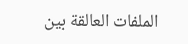الملفات العالقة بين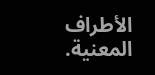الأطراف المعنية.